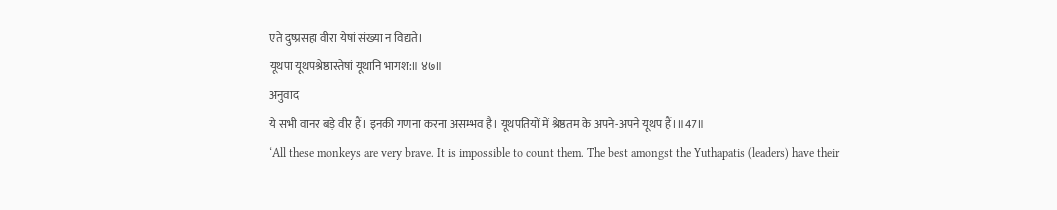एते दुष्प्रसहा वीरा येषां संख्या न विद्यते।
यूथपा यूथपश्रेष्ठास्तेषां यूथानि भागश:॥ ४७॥
अनुवाद
ये सभी वानर बड़े वीर हैं। इनकी गणना करना असम्भव है। यूथपतियों में श्रेष्ठतम के अपने-अपने यूथप हैं।॥47॥
‘All these monkeys are very brave. It is impossible to count them. The best amongst the Yuthapatis (leaders) have their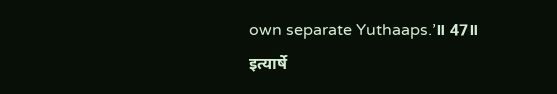own separate Yuthaaps.’॥ 47॥
इत्यार्षे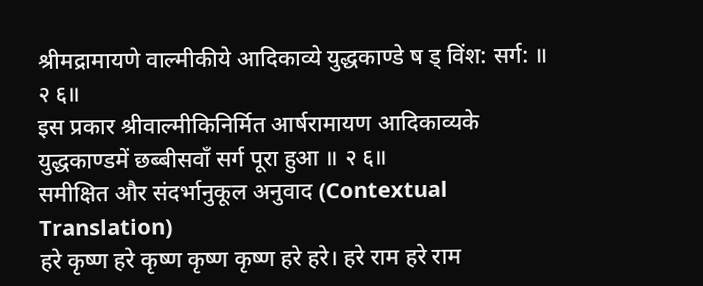श्रीमद्रामायणे वाल्मीकीये आदिकाव्ये युद्धकाण्डे ष ड् विंश: सर्ग: ॥ २ ६॥
इस प्रकार श्रीवाल्मीकिनिर्मित आर्षरामायण आदिकाव्यके युद्धकाण्डमें छब्बीसवाँ सर्ग पूरा हुआ ॥ २ ६॥
समीक्षित और संदर्भानुकूल अनुवाद (Contextual Translation)
हरे कृष्ण हरे कृष्ण कृष्ण कृष्ण हरे हरे। हरे राम हरे राम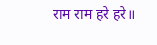राम राम हरे हरे॥